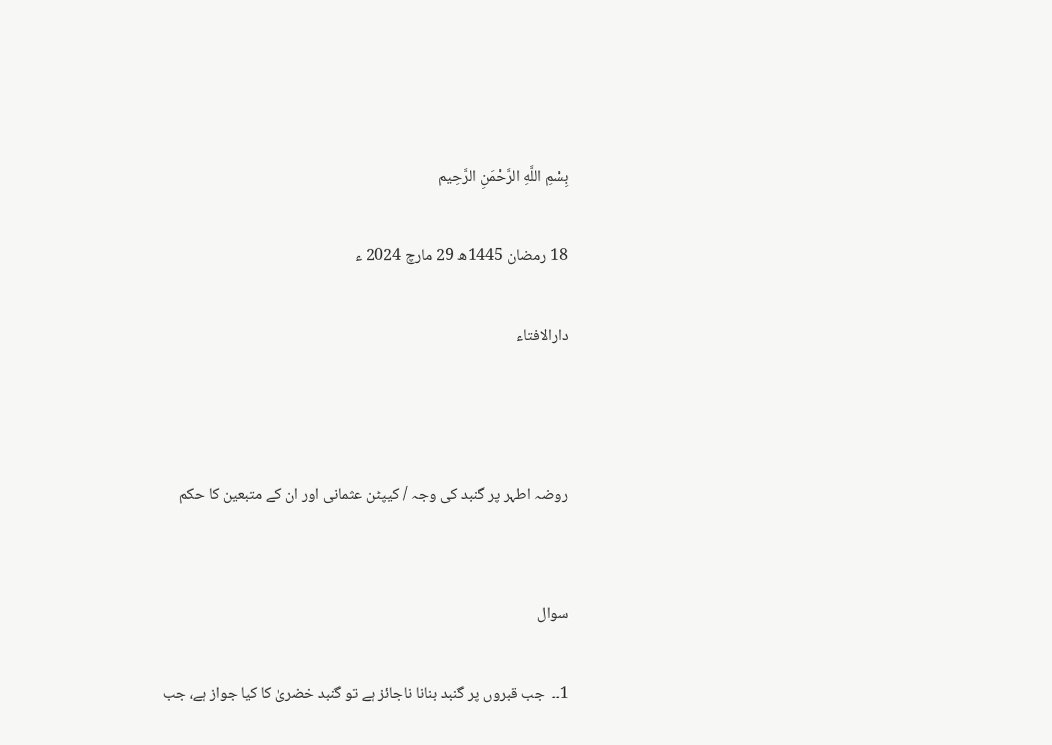بِسْمِ اللَّهِ الرَّحْمَنِ الرَّحِيم

18 رمضان 1445ھ 29 مارچ 2024 ء

دارالافتاء



روضہ اطہر پر گنبد کی وجہ / کیپٹن عثمانی اور ان کے متبعین کا حکم


سوال

1۔۔  جب قبروں پر گنبد بنانا ناجائز ہے تو گنبد خضریٰ کا کیا جواز ہے، جب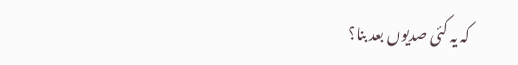کہ یہ کئی صدیوں بعد بنا؟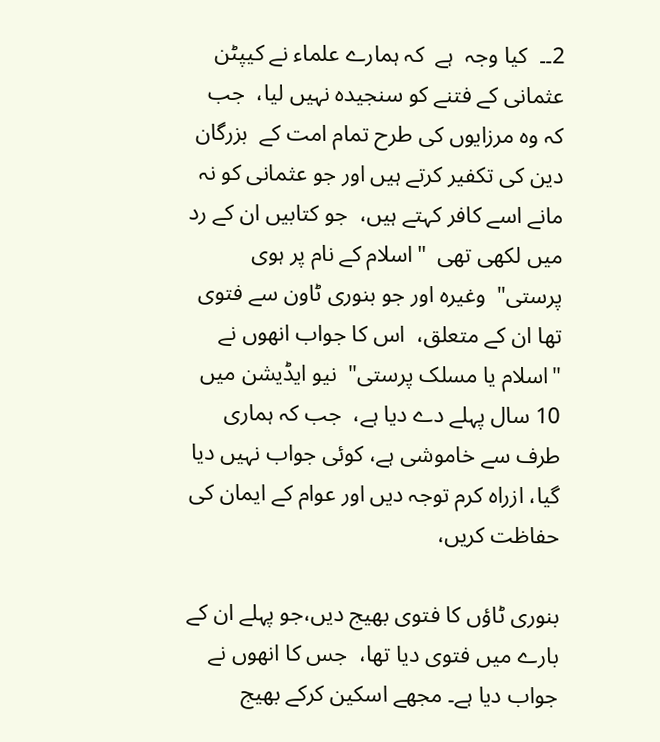2۔۔  کیا وجہ  ہے  کہ ہمارے علماء نے کیپٹن عثمانی کے فتنے کو سنجیدہ نہیں لیا،  جب کہ وہ مرزایوں کی طرح تمام امت کے  بزرگان دین کی تکفیر کرتے ہیں اور جو عثمانی کو نہ  مانے اسے کافر کہتے ہیں،  جو کتابیں ان کے رد میں لکھی تھی  "اسلام کے نام پر ہوی پرستی"  وغیرہ اور جو بنوری ٹاون سے فتوی تھا ان کے متعلق،  اس کا جواب انھوں نے  "اسلام یا مسلک پرستی"  نیو ایڈیشن میں 10 سال پہلے دے دیا ہے،  جب کہ ہماری طرف سے خاموشی ہے، کوئی جواب نہیں دیا گیا، ازراہ کرم توجہ دیں اور عوام کے ایمان کی حفاظت کریں،

بنوری ٹاؤں کا فتوی بھیج دیں،جو پہلے ان کے بارے میں فتوی دیا تھا،  جس کا انھوں نے جواب دیا ہے۔ مجھے اسکین کرکے بھیج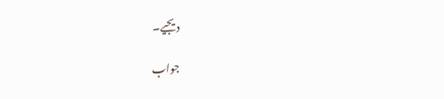دیجیے۔

جواب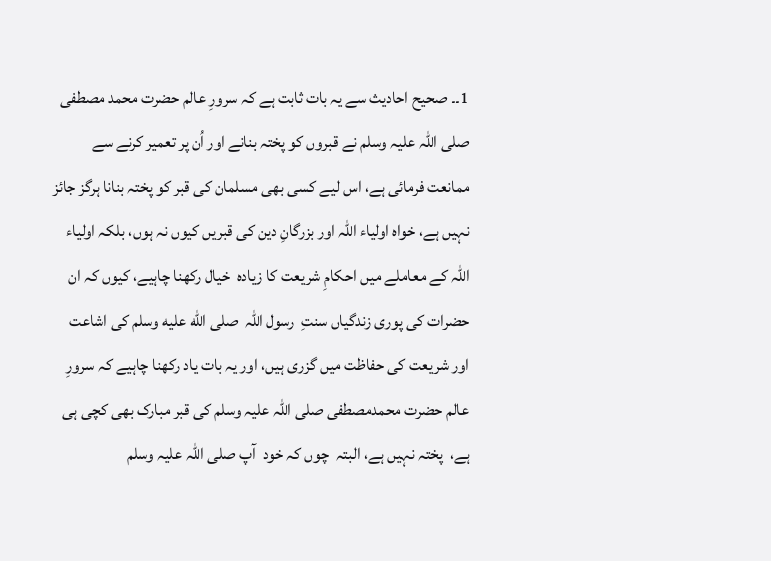1۔۔ صحیح احادیث سے یہ بات ثابت ہے کہ سرورِ عالم حضرت محمد مصطفی صلی اللہ علیہ وسلم نے قبروں کو پختہ بنانے اور اُن پر تعمیر کرنے سے ممانعت فرمائی ہے، اس لیے کسی بھی مسلمان کی قبر کو پختہ بنانا ہرگز جائز نہیں ہے، خواہ اولیاء اللہ اور بزرگانِ دین کی قبریں کیوں نہ ہوں، بلکہ اولیاء اللہ کے معاملے میں احکامِ شریعت کا زیادہ  خیال رکھنا چاہیے، کیوں کہ ان حضرات کی پوری زندگیاں سنتِ  رسول اللہ  صلى الله عليه وسلم کی اشاعت اور شریعت کی حفاظت میں گزری ہیں، اور یہ بات یاد رکھنا چاہیے کہ سرورِ  عالم حضرت محمدمصطفی صلی اللہ علیہ وسلم کی قبر مبارک بھی کچی ہی ہے،  پختہ نہیں ہے، البتہ  چوں کہ خود  آپ صلی اللہ علیہ وسلم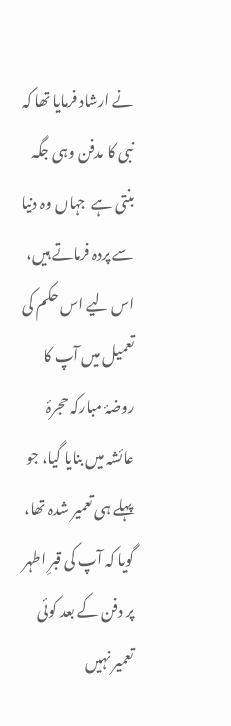نے ارشاد فرمایا تھا کہ نبی کا مدفن وہی جگہ بنتی ہے  جہاں وہ دنیا سے پردہ فرماتے ہیں، اس لیے اس حکم کی تعمیل میں آپ کا روضۂ مبارکہ حجرۂ عائشہ میں بنایا گیا، جو پہلے ہی تعمیر شدہ تھا، گویا کہ آپ کی قبرِ اطہر پر دفن کے بعد کوئی تعمیر نہیں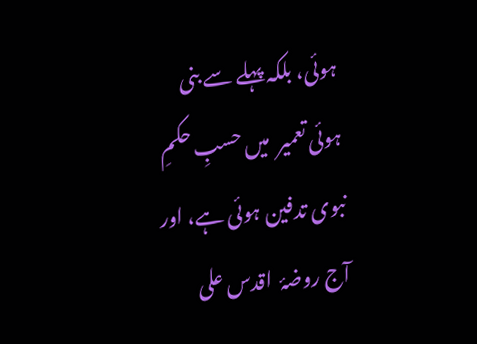ہوئی، بلکہ پہلے سے بنی ہوئی تعمیر  میں حسبِ حکمِ نبوی تدفین ہوئی ہے، اور  آج روضۂ  اقدس علی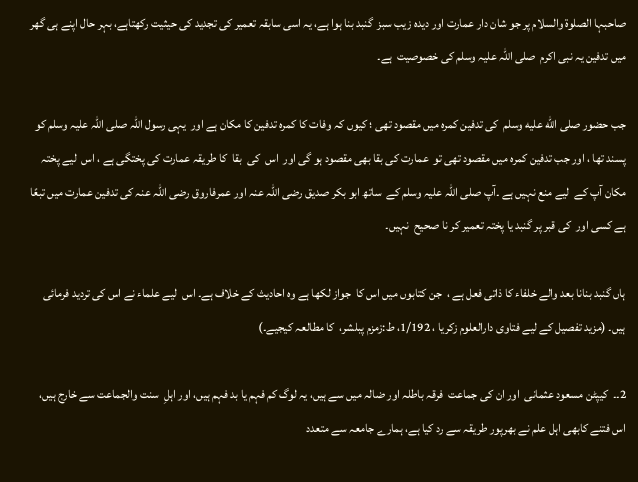صاحبہا الصلوۃ والسلام پر جو شان دار عمارت اور دیدہ زیب سبز  گنبد بنا ہوا ہے، یہ اسی سابقہ تعمیر کی تجدید کی حیثیت رکھتاہے، بہر حال اپنے ہی گھر میں تدفین یہ نبی اکرم  صلی اللہ علیہ وسلم کی خصوصیت  ہے۔

جب حضور صلى الله عليه وسلم  کی تدفین کمرہ میں مقصود تھی ؛ کیوں کہ وفات کا کمرہ تدفین کا مکان ہے اور  یہی رسول اللہ صلی اللہ علیہ وسلم کو پسند تھا ، اور جب تدفین کمرہ میں مقصود تھی تو  عمارت کی بقا بھی مقصود ہو گی اور  اس  کی  بقا  کا طریقہ عمارت کی پختگی ہے ، اس  لیے پختہ مکان آپ کے  لیے منع نہیں ہے ۔آپ صلی اللہ علیہ وسلم کے  ساتھ ابو بکر صدیق رضی اللہ عنہ اور عمرفاروق رضی اللہ عنہ کی تدفین عمارت میں تبعًا ہے کسی اور  کی قبر پر گنبد یا پختہ تعمیر کر نا صحیح  نہیں۔

ہاں گنبد بنانا بعد والے خلفاء کا ذاتی فعل ہے ،  جن کتابوں میں اس کا  جواز لکھا ہے وہ احادیث کے خلاف ہے۔ اس  لیے علماء نے اس کی تردید فرمائی ہیں۔ (مزید تفصیل کے لیے فتاوی دارالعلوم زکریا ، 1/192، ط:زمزم پبلشر،  کا مطالعہ کیجیے۔)

2۔۔  کیپٹن مسعود عثمانی  اور ان کی جماعت  فرقہ باطلہ اور ضالہ میں سے ہیں، یہ لوگ کم فہم یا بد فہم ہیں، اور اہلِ  سنت والجماعت سے خارج ہیں، اس فتنے کابھی اہل علم نے بھرپور طریقہ سے رد کیا ہے، ہمارے جامعہ سے متعدد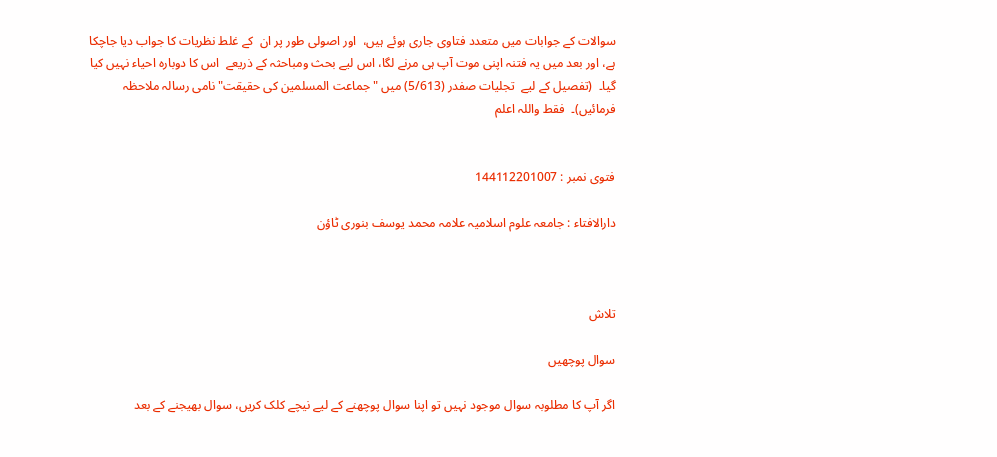سوالات کے جوابات میں متعدد فتاوی جاری ہوئے ہیں،  اور اصولی طور پر ان  کے غلط نظریات کا جواب دیا جاچکا ہے، اور بعد میں یہ فتنہ اپنی موت آپ ہی مرنے لگا، اس لیے بحث ومباحثہ کے ذریعے  اس کا دوبارہ احیاء نہیں کیا گیا۔  (تفصیل کے لیے  تجلیات صفدر (5/613) میں "جماعت المسلمین کی حقیقت" نامی رسالہ ملاحظہ فرمائیں)۔  فقط واللہ اعلم


فتوی نمبر : 144112201007

دارالافتاء : جامعہ علوم اسلامیہ علامہ محمد یوسف بنوری ٹاؤن



تلاش

سوال پوچھیں

اگر آپ کا مطلوبہ سوال موجود نہیں تو اپنا سوال پوچھنے کے لیے نیچے کلک کریں، سوال بھیجنے کے بعد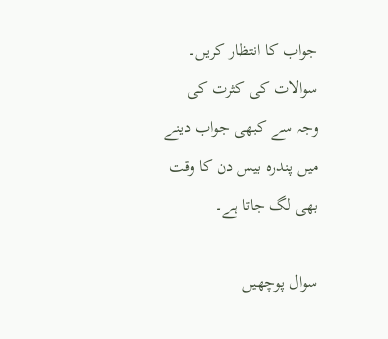جواب کا انتظار کریں۔ سوالات کی کثرت کی وجہ سے کبھی جواب دینے میں پندرہ بیس دن کا وقت بھی لگ جاتا ہے۔

سوال پوچھیں